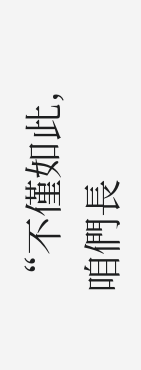“不僅如此,咱們長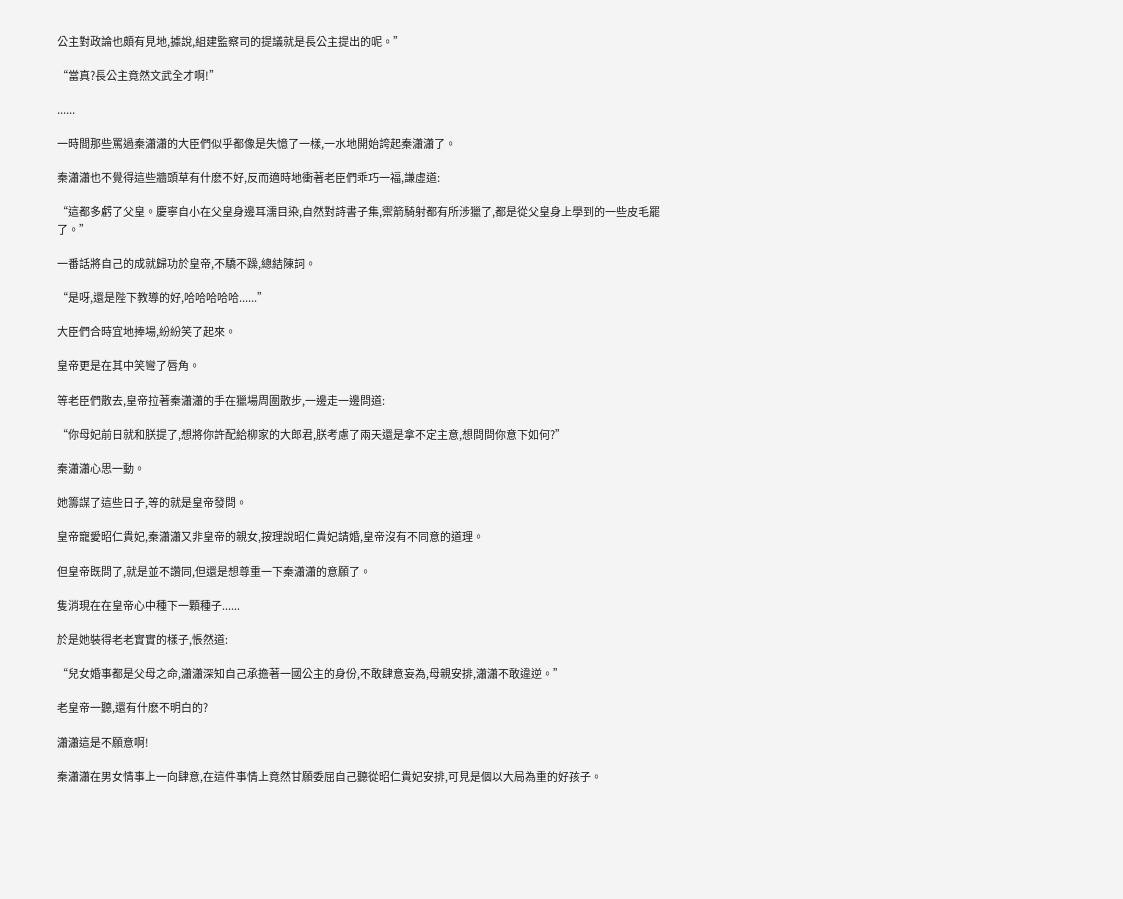公主對政論也頗有見地,據說,組建監察司的提議就是長公主提出的呢。”

“當真?長公主竟然文武全才啊!”

......

一時間那些罵過秦瀟瀟的大臣們似乎都像是失憶了一樣,一水地開始誇起秦瀟瀟了。

秦瀟瀟也不覺得這些牆頭草有什麽不好,反而適時地衝著老臣們乖巧一福,謙虛道:

“這都多虧了父皇。慶寧自小在父皇身邊耳濡目染,自然對詩書子集,禦箭騎射都有所涉獵了,都是從父皇身上學到的一些皮毛罷了。”

一番話將自己的成就歸功於皇帝,不驕不躁,總結陳詞。

“是呀,還是陛下教導的好,哈哈哈哈哈......”

大臣們合時宜地捧場,紛紛笑了起來。

皇帝更是在其中笑彎了唇角。

等老臣們散去,皇帝拉著秦瀟瀟的手在獵場周圍散步,一邊走一邊問道:

“你母妃前日就和朕提了,想將你許配給柳家的大郎君,朕考慮了兩天還是拿不定主意,想問問你意下如何?”

秦瀟瀟心思一動。

她籌謀了這些日子,等的就是皇帝發問。

皇帝寵愛昭仁貴妃,秦瀟瀟又非皇帝的親女,按理說昭仁貴妃請婚,皇帝沒有不同意的道理。

但皇帝既問了,就是並不讚同,但還是想尊重一下秦瀟瀟的意願了。

隻消現在在皇帝心中種下一顆種子......

於是她裝得老老實實的樣子,悵然道:

“兒女婚事都是父母之命,瀟瀟深知自己承擔著一國公主的身份,不敢肆意妄為,母親安排,瀟瀟不敢違逆。”

老皇帝一聽,還有什麽不明白的?

瀟瀟這是不願意啊!

秦瀟瀟在男女情事上一向肆意,在這件事情上竟然甘願委屈自己聽從昭仁貴妃安排,可見是個以大局為重的好孩子。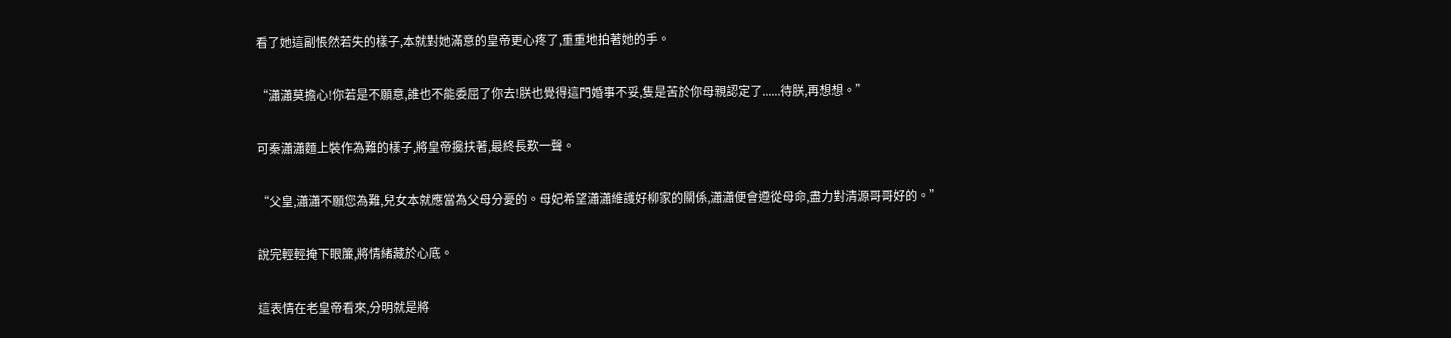看了她這副悵然若失的樣子,本就對她滿意的皇帝更心疼了,重重地拍著她的手。

“瀟瀟莫擔心!你若是不願意,誰也不能委屈了你去!朕也覺得這門婚事不妥,隻是苦於你母親認定了......待朕,再想想。”

可秦瀟瀟麵上裝作為難的樣子,將皇帝攙扶著,最終長歎一聲。

“父皇,瀟瀟不願您為難,兒女本就應當為父母分憂的。母妃希望瀟瀟維護好柳家的關係,瀟瀟便會遵從母命,盡力對清源哥哥好的。”

說完輕輕掩下眼簾,將情緒藏於心底。

這表情在老皇帝看來,分明就是將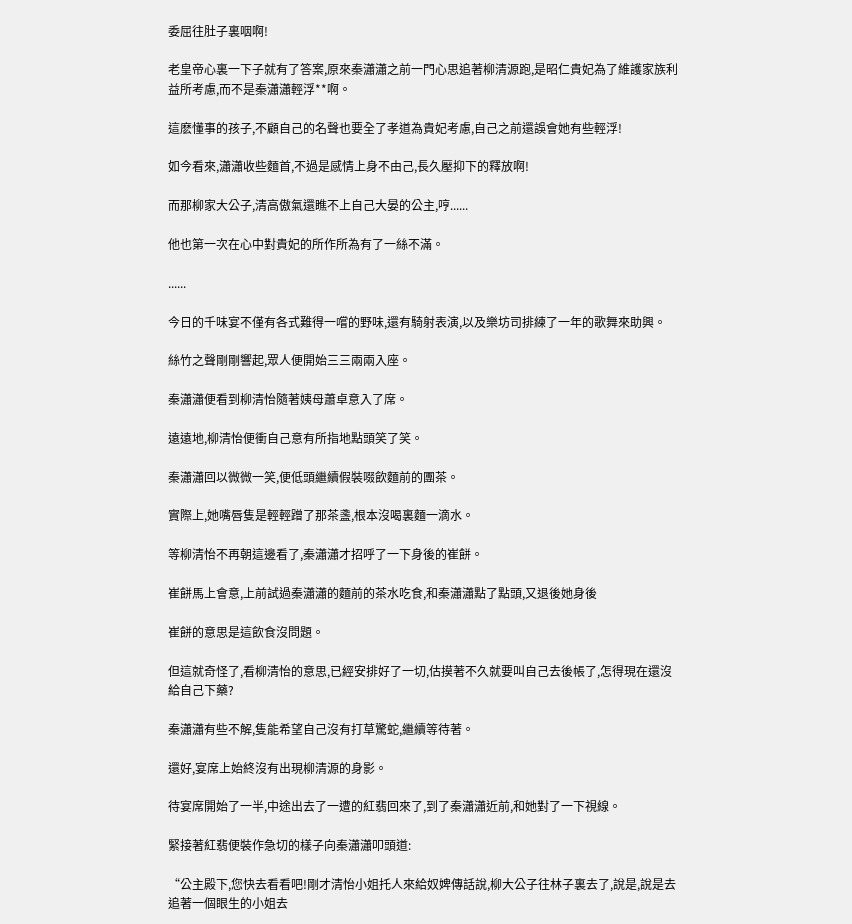委屈往肚子裏咽啊!

老皇帝心裏一下子就有了答案,原來秦瀟瀟之前一門心思追著柳清源跑,是昭仁貴妃為了維護家族利益所考慮,而不是秦瀟瀟輕浮**啊。

這麽懂事的孩子,不顧自己的名聲也要全了孝道為貴妃考慮,自己之前還誤會她有些輕浮!

如今看來,瀟瀟收些麵首,不過是感情上身不由己,長久壓抑下的釋放啊!

而那柳家大公子,清高傲氣還瞧不上自己大晏的公主,哼......

他也第一次在心中對貴妃的所作所為有了一絲不滿。

......

今日的千味宴不僅有各式難得一嚐的野味,還有騎射表演,以及樂坊司排練了一年的歌舞來助興。

絲竹之聲剛剛響起,眾人便開始三三兩兩入座。

秦瀟瀟便看到柳清怡隨著姨母蕭卓意入了席。

遠遠地,柳清怡便衝自己意有所指地點頭笑了笑。

秦瀟瀟回以微微一笑,便低頭繼續假裝啜飲麵前的團茶。

實際上,她嘴唇隻是輕輕蹭了那茶盞,根本沒喝裏麵一滴水。

等柳清怡不再朝這邊看了,秦瀟瀟才招呼了一下身後的崔餅。

崔餅馬上會意,上前試過秦瀟瀟的麵前的茶水吃食,和秦瀟瀟點了點頭,又退後她身後

崔餅的意思是這飲食沒問題。

但這就奇怪了,看柳清怡的意思,已經安排好了一切,估摸著不久就要叫自己去後帳了,怎得現在還沒給自己下藥?

秦瀟瀟有些不解,隻能希望自己沒有打草驚蛇,繼續等待著。

還好,宴席上始終沒有出現柳清源的身影。

待宴席開始了一半,中途出去了一遭的紅翡回來了,到了秦瀟瀟近前,和她對了一下視線。

緊接著紅翡便裝作急切的樣子向秦瀟瀟叩頭道:

“公主殿下,您快去看看吧!剛才清怡小姐托人來給奴婢傳話說,柳大公子往林子裏去了,說是,說是去追著一個眼生的小姐去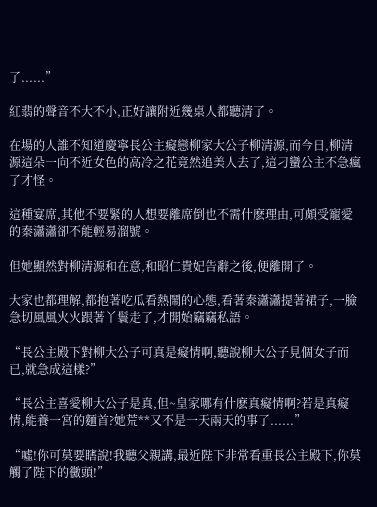了......”

紅翡的聲音不大不小,正好讓附近幾桌人都聽清了。

在場的人誰不知道慶寧長公主癡戀柳家大公子柳清源,而今日,柳清源這朵一向不近女色的高冷之花竟然追美人去了,這刁蠻公主不急瘋了才怪。

這種宴席,其他不要緊的人想要離席倒也不需什麽理由,可頗受寵愛的秦瀟瀟卻不能輕易溜號。

但她顯然對柳清源和在意,和昭仁貴妃告辭之後,便離開了。

大家也都理解,都抱著吃瓜看熱鬧的心態,看著秦瀟瀟提著裙子,一臉急切風風火火跟著丫鬟走了,才開始竊竊私語。

“長公主殿下對柳大公子可真是癡情啊,聽說柳大公子見個女子而已,就急成這樣?”

“長公主喜愛柳大公子是真,但~皇家哪有什麽真癡情啊?若是真癡情,能養一宮的麵首?她荒**又不是一天兩天的事了......”

“噓!你可莫要瞎說!我聽父親講,最近陛下非常看重長公主殿下,你莫觸了陛下的黴頭!”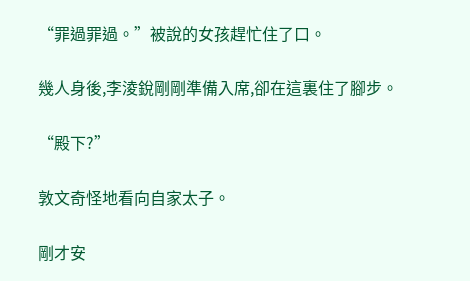“罪過罪過。”被說的女孩趕忙住了口。

幾人身後,李淩銳剛剛準備入席,卻在這裏住了腳步。

“殿下?”

敦文奇怪地看向自家太子。

剛才安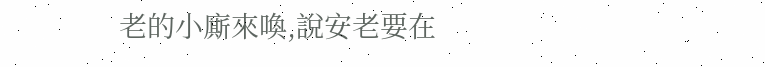老的小廝來喚,說安老要在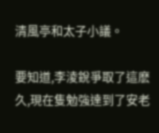清風亭和太子小議。

要知道,李淩銳爭取了這麽久,現在隻勉強達到了安老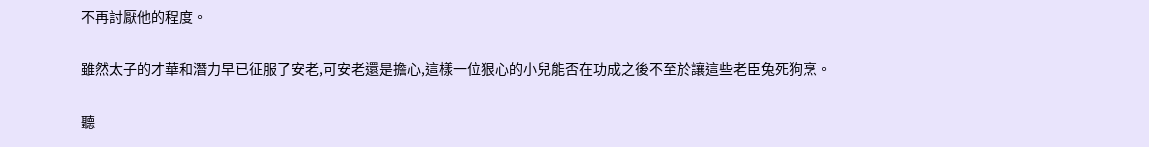不再討厭他的程度。

雖然太子的才華和潛力早已征服了安老,可安老還是擔心,這樣一位狠心的小兒能否在功成之後不至於讓這些老臣兔死狗烹。

聽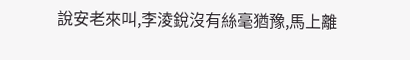說安老來叫,李淩銳沒有絲毫猶豫,馬上離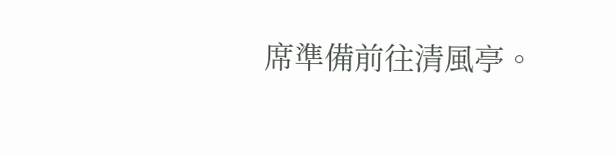席準備前往清風亭。